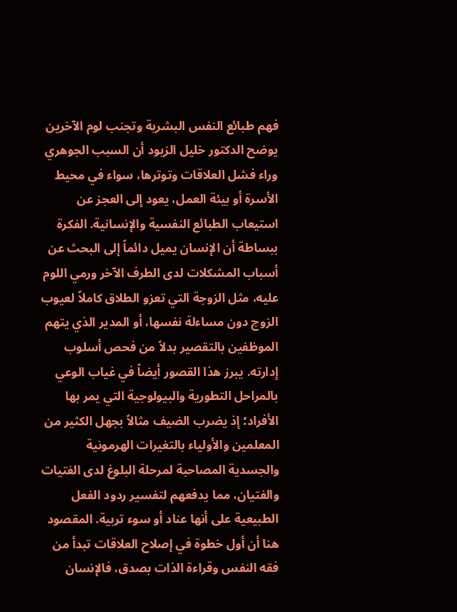فهم طبائع النفس البشرية وتجنب لوم الآخرين
يوضح الدكتور خليل الزيود أن السبب الجوهري وراء فشل العلاقات وتوترها، سواء في محيط الأسرة أو بيئة العمل، يعود إلى العجز عن استيعاب الطبائع النفسية والإنسانية. الفكرة ببساطة أن الإنسان يميل دائماً إلى البحث عن أسباب المشكلات لدى الطرف الآخر ورمي اللوم عليه، مثل الزوجة التي تعزو الطلاق كاملاً لعيوب الزوج دون مساءلة نفسها، أو المدير الذي يتهم الموظفين بالتقصير بدلاً من فحص أسلوب إدارته. يبرز هذا القصور أيضاً في غياب الوعي بالمراحل التطورية والبيولوجية التي يمر بها الأفراد؛ إذ يضرب الضيف مثالاً بجهل الكثير من المعلمين والأولياء بالتغيرات الهرمونية والجسدية المصاحبة لمرحلة البلوغ لدى الفتيات والفتيان، مما يدفعهم لتفسير ردود الفعل الطبيعية على أنها عناد أو سوء تربية. المقصود هنا أن أول خطوة في إصلاح العلاقات تبدأ من فقه النفس وقراءة الذات بصدق، فالإنسان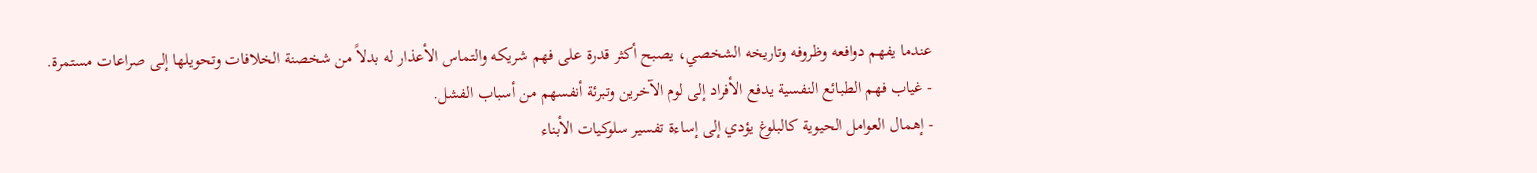عندما يفهم دوافعه وظروفه وتاريخه الشخصي، يصبح أكثر قدرة على فهم شريكه والتماس الأعذار له بدلاً من شخصنة الخلافات وتحويلها إلى صراعات مستمرة.
- غياب فهم الطبائع النفسية يدفع الأفراد إلى لوم الآخرين وتبرئة أنفسهم من أسباب الفشل.
- إهمال العوامل الحيوية كالبلوغ يؤدي إلى إساءة تفسير سلوكيات الأبناء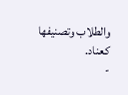والطلاب وتصنيفها كعناد.
-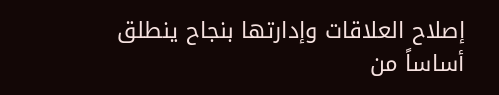إصلاح العلاقات وإدارتها بنجاح ينطلق أساساً من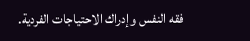فقه النفس وإدراك الاحتياجات الفردية.